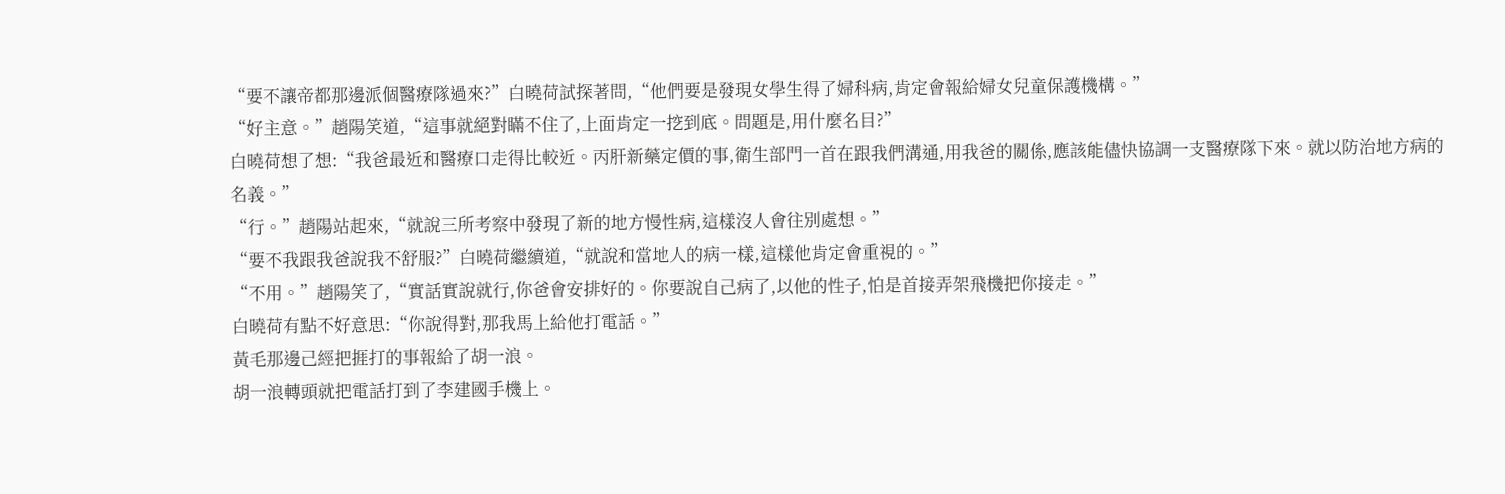“要不讓帝都那邊派個醫療隊過來?”白曉荷試探著問,“他們要是發現女學生得了婦科病,肯定會報給婦女兒童保護機構。”
“好主意。”趙陽笑道,“這事就絕對瞞不住了,上面肯定一挖到底。問題是,用什麼名目?”
白曉荷想了想:“我爸最近和醫療口走得比較近。丙肝新藥定價的事,衛生部門一首在跟我們溝通,用我爸的關係,應該能儘快協調一支醫療隊下來。就以防治地方病的名義。”
“行。”趙陽站起來,“就說三所考察中發現了新的地方慢性病,這樣沒人會往別處想。”
“要不我跟我爸說我不舒服?”白曉荷繼續道,“就說和當地人的病一樣,這樣他肯定會重視的。”
“不用。”趙陽笑了,“實話實說就行,你爸會安排好的。你要說自己病了,以他的性子,怕是首接弄架飛機把你接走。”
白曉荷有點不好意思:“你說得對,那我馬上給他打電話。”
黃毛那邊己經把捱打的事報給了胡一浪。
胡一浪轉頭就把電話打到了李建國手機上。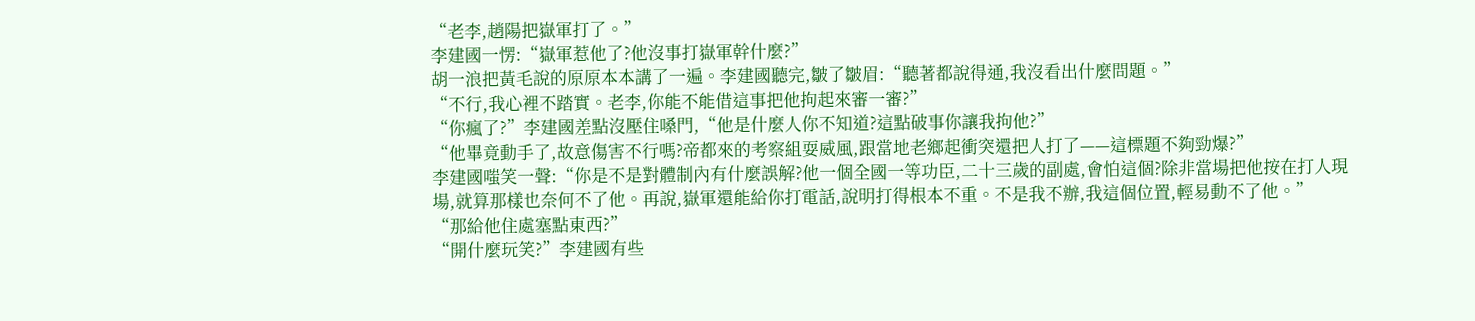“老李,趙陽把嶽軍打了。”
李建國一愣:“嶽軍惹他了?他沒事打嶽軍幹什麼?”
胡一浪把黃毛說的原原本本講了一遍。李建國聽完,皺了皺眉:“聽著都說得通,我沒看出什麼問題。”
“不行,我心裡不踏實。老李,你能不能借這事把他拘起來審一審?”
“你瘋了?”李建國差點沒壓住嗓門,“他是什麼人你不知道?這點破事你讓我拘他?”
“他畢竟動手了,故意傷害不行嗎?帝都來的考察組耍威風,跟當地老鄉起衝突還把人打了——這標題不夠勁爆?”
李建國嗤笑一聲:“你是不是對體制內有什麼誤解?他一個全國一等功臣,二十三歲的副處,會怕這個?除非當場把他按在打人現場,就算那樣也奈何不了他。再說,嶽軍還能給你打電話,說明打得根本不重。不是我不辦,我這個位置,輕易動不了他。”
“那給他住處塞點東西?”
“開什麼玩笑?”李建國有些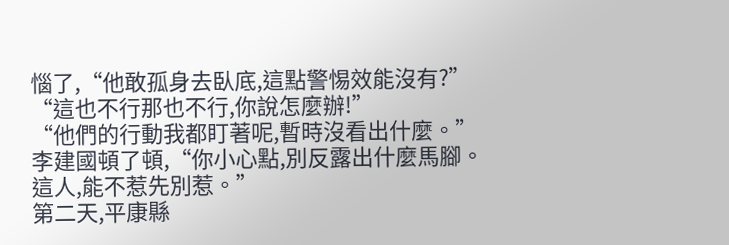惱了,“他敢孤身去臥底,這點警惕效能沒有?”
“這也不行那也不行,你說怎麼辦!”
“他們的行動我都盯著呢,暫時沒看出什麼。”李建國頓了頓,“你小心點,別反露出什麼馬腳。這人,能不惹先別惹。”
第二天,平康縣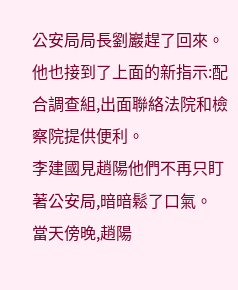公安局局長劉巖趕了回來。他也接到了上面的新指示:配合調查組,出面聯絡法院和檢察院提供便利。
李建國見趙陽他們不再只盯著公安局,暗暗鬆了口氣。
當天傍晚,趙陽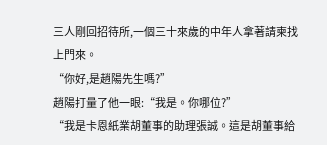三人剛回招待所,一個三十來歲的中年人拿著請柬找上門來。
“你好,是趙陽先生嗎?”
趙陽打量了他一眼:“我是。你哪位?”
“我是卡恩紙業胡董事的助理張誠。這是胡董事給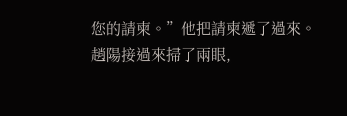您的請柬。”他把請柬遞了過來。
趙陽接過來掃了兩眼,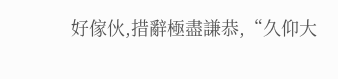好傢伙,措辭極盡謙恭,“久仰大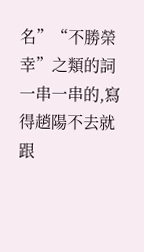名”“不勝榮幸”之類的詞一串一串的,寫得趙陽不去就跟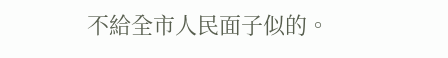不給全市人民面子似的。